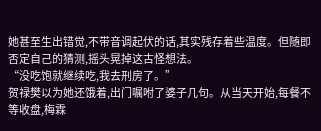她甚至生出错觉,不带音调起伏的话,其实残存着些温度。但随即否定自己的猜测,摇头晃掉这古怪想法。
“没吃饱就继续吃,我去刑房了。”
贺禄樊以为她还饿着,出门嘱咐了婆子几句。从当天开始,每餐不等收盘,梅霖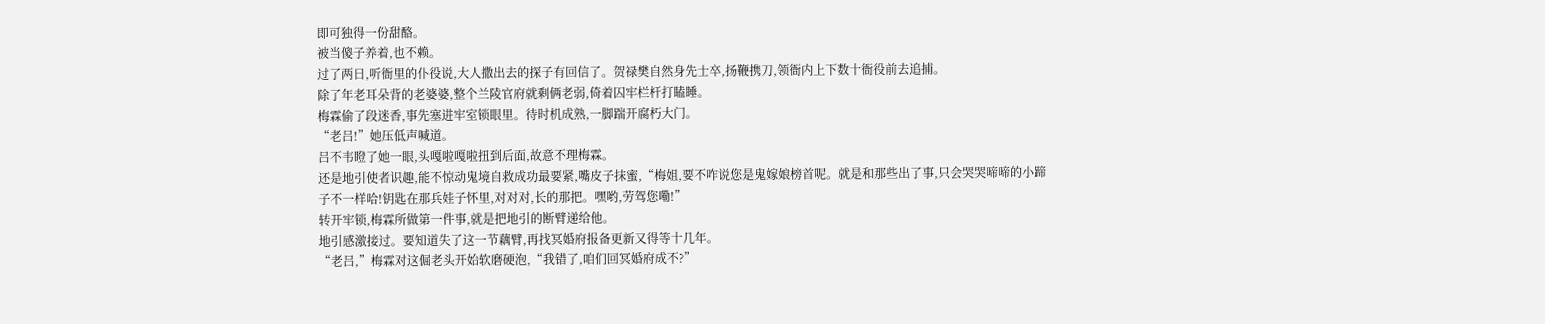即可独得一份甜酪。
被当傻子养着,也不赖。
过了两日,听衙里的仆役说,大人撒出去的探子有回信了。贺禄樊自然身先士卒,扬鞭携刀,领衙内上下数十衙役前去追捕。
除了年老耳朵背的老婆婆,整个兰陵官府就剩俩老弱,倚着囚牢栏杆打瞌睡。
梅霖偷了段迷香,事先塞进牢室锁眼里。待时机成熟,一脚踹开腐朽大门。
“老吕!”她压低声喊道。
吕不韦瞪了她一眼,头嘎啦嘎啦扭到后面,故意不理梅霖。
还是地引使者识趣,能不惊动鬼境自救成功最要紧,嘴皮子抹蜜,“梅姐,要不咋说您是鬼嫁娘榜首呢。就是和那些出了事,只会哭哭啼啼的小蹄子不一样哈!钥匙在那兵娃子怀里,对对对,长的那把。嘿哟,劳驾您嘞!”
转开牢锁,梅霖所做第一件事,就是把地引的断臂递给他。
地引感激接过。要知道失了这一节藕臂,再找冥婚府报备更新又得等十几年。
“老吕,”梅霖对这倔老头开始软磨硬泡,“我错了,咱们回冥婚府成不?”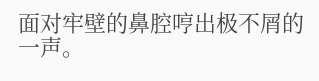面对牢壁的鼻腔哼出极不屑的一声。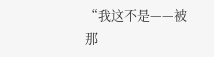“我这不是——被那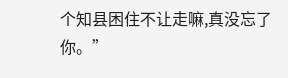个知县困住不让走嘛,真没忘了你。”